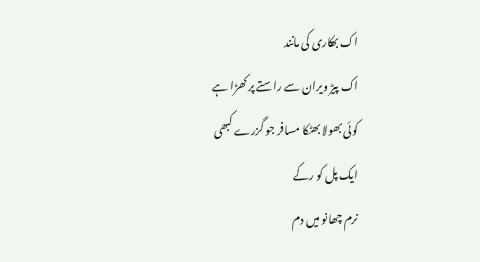اک بھکاری کی مانند
اک پیڑ ویران سے راستے پر کھڑا ہے
کوئی بھولا بھٹکا مسافر جو گزرے کبھی
ایک پل کو رکے
نرم چھانو میں دم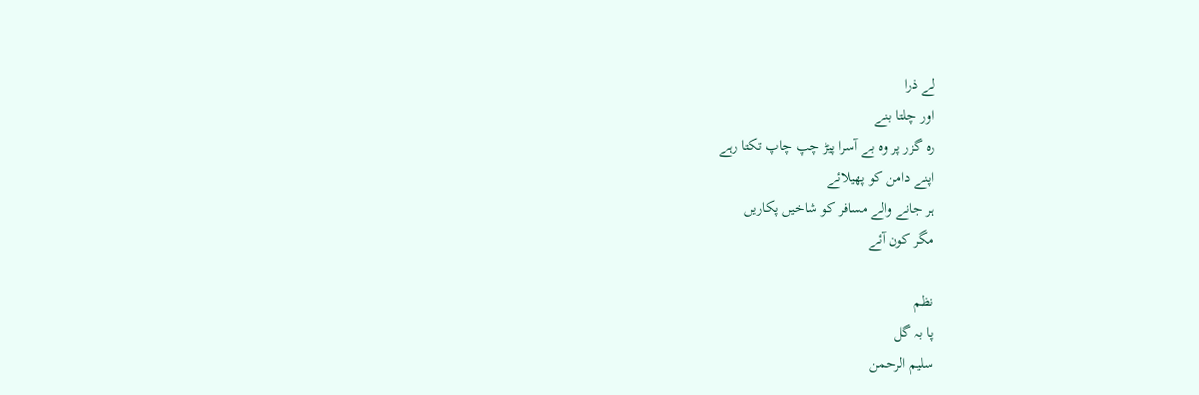لے ذرا
اور چلتا بنے
رہ گزر پر وہ بے آسرا پیڑ چپ چاپ تکتا رہے
اپنے دامن کو پھیلائے
ہر جانے والے مسافر کو شاخیں پکاریں
مگر کون آئے

نظم
پا بہ گل
سلیم الرحمن